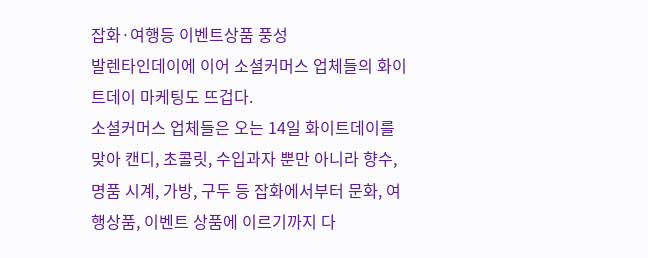잡화·여행등 이벤트상품 풍성
발렌타인데이에 이어 소셜커머스 업체들의 화이트데이 마케팅도 뜨겁다.
소셜커머스 업체들은 오는 14일 화이트데이를 맞아 캔디, 초콜릿, 수입과자 뿐만 아니라 향수, 명품 시계, 가방, 구두 등 잡화에서부터 문화, 여행상품, 이벤트 상품에 이르기까지 다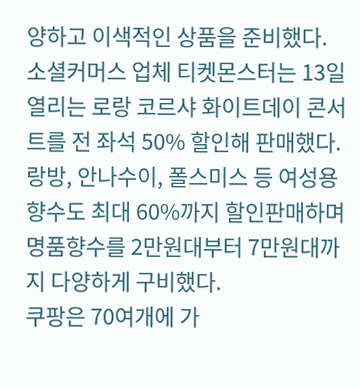양하고 이색적인 상품을 준비했다.
소셜커머스 업체 티켓몬스터는 13일 열리는 로랑 코르샤 화이트데이 콘서트를 전 좌석 50% 할인해 판매했다. 랑방, 안나수이, 폴스미스 등 여성용 향수도 최대 60%까지 할인판매하며 명품향수를 2만원대부터 7만원대까지 다양하게 구비했다.
쿠팡은 70여개에 가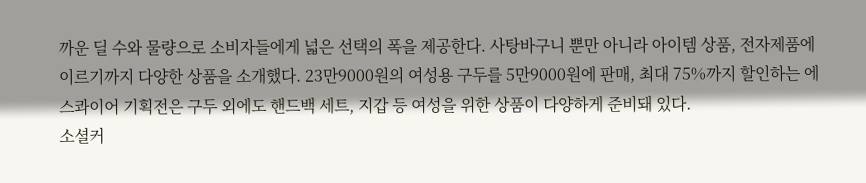까운 딜 수와 물량으로 소비자들에게 넓은 선택의 폭을 제공한다. 사탕바구니 뿐만 아니라 아이템 상품, 전자제품에 이르기까지 다양한 상품을 소개했다. 23만9000원의 여성용 구두를 5만9000원에 판매, 최대 75%까지 할인하는 에스콰이어 기획전은 구두 외에도 핸드백 세트, 지갑 등 여성을 위한 상품이 다양하게 준비돼 있다.
소셜커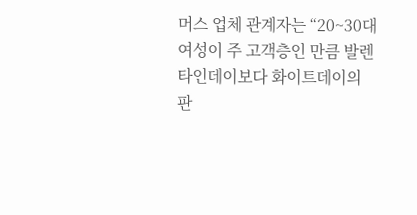머스 업체 관계자는 “20~30대 여성이 주 고객층인 만큼 발렌타인데이보다 화이트데이의 판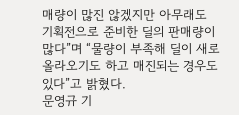매량이 많진 않겠지만 아무래도 기획전으로 준비한 딜의 판매량이 많다”며 “물량이 부족해 딜이 새로 올라오기도 하고 매진되는 경우도 있다”고 밝혔다.
문영규 기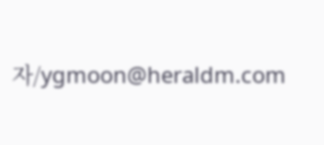자/ygmoon@heraldm.com